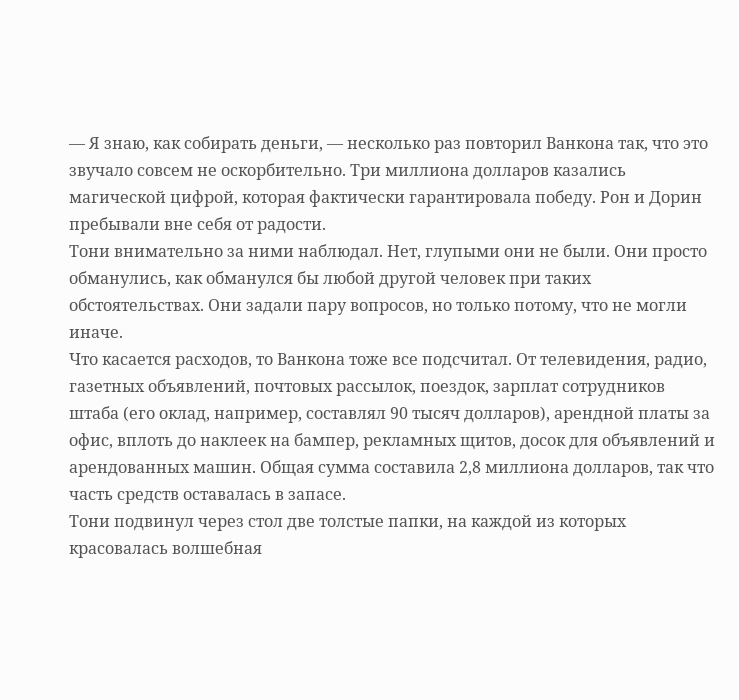— Я знаю, как собирать деньги, — несколько раз повторил Ванкона так, что это звучало совсем не оскорбительно. Три миллиона долларов казались магической цифрой, которая фактически гарантировала победу. Рон и Дорин пребывали вне себя от радости.
Тони внимательно за ними наблюдал. Нет, глупыми они не были. Они просто обманулись, как обманулся бы любой другой человек при таких обстоятельствах. Они задали пару вопросов, но только потому, что не могли иначе.
Что касается расходов, то Ванкона тоже все подсчитал. От телевидения, радио, газетных объявлений, почтовых рассылок, поездок, зарплат сотрудников штаба (его оклад, например, составлял 90 тысяч долларов), арендной платы за офис, вплоть до наклеек на бампер, рекламных щитов, досок для объявлений и арендованных машин. Общая сумма составила 2,8 миллиона долларов, так что часть средств оставалась в запасе.
Тони подвинул через стол две толстые папки, на каждой из которых красовалась волшебная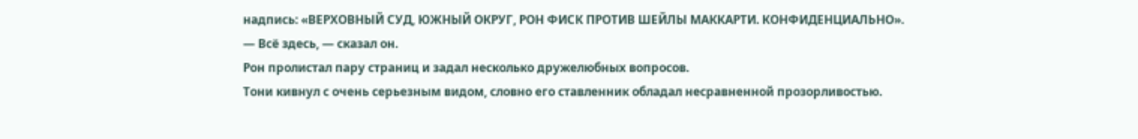надпись: «ВЕРХОВНЫЙ СУД, ЮЖНЫЙ ОКРУГ, РОН ФИСК ПРОТИВ ШЕЙЛЫ МАККАРТИ. КОНФИДЕНЦИАЛЬНО».
— Всё здесь, — сказал он.
Рон пролистал пару страниц и задал несколько дружелюбных вопросов.
Тони кивнул с очень серьезным видом, словно его ставленник обладал несравненной прозорливостью.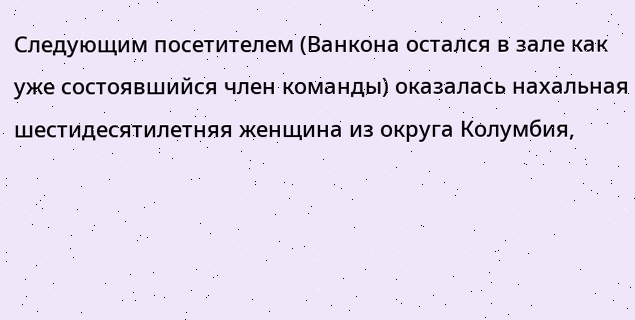Следующим посетителем (Ванкона остался в зале как уже состоявшийся член команды) оказалась нахальная шестидесятилетняя женщина из округа Колумбия,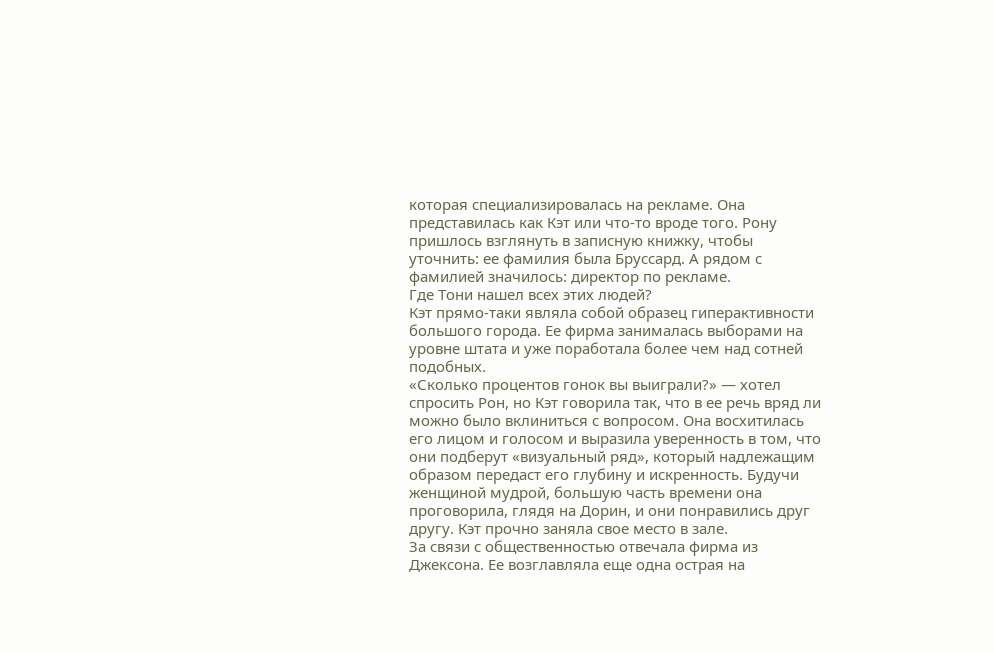которая специализировалась на рекламе. Она представилась как Кэт или что-то вроде того. Рону пришлось взглянуть в записную книжку, чтобы уточнить: ее фамилия была Бруссард. А рядом с фамилией значилось: директор по рекламе.
Где Тони нашел всех этих людей?
Кэт прямо-таки являла собой образец гиперактивности большого города. Ее фирма занималась выборами на уровне штата и уже поработала более чем над сотней подобных.
«Сколько процентов гонок вы выиграли?» — хотел спросить Рон, но Кэт говорила так, что в ее речь вряд ли можно было вклиниться с вопросом. Она восхитилась его лицом и голосом и выразила уверенность в том, что они подберут «визуальный ряд», который надлежащим образом передаст его глубину и искренность. Будучи женщиной мудрой, большую часть времени она проговорила, глядя на Дорин, и они понравились друг другу. Кэт прочно заняла свое место в зале.
За связи с общественностью отвечала фирма из Джексона. Ее возглавляла еще одна острая на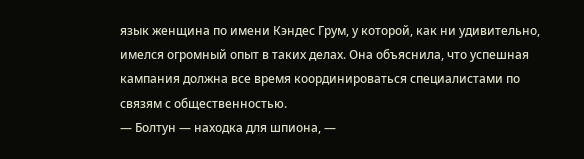язык женщина по имени Кэндес Грум, у которой, как ни удивительно, имелся огромный опыт в таких делах. Она объяснила, что успешная кампания должна все время координироваться специалистами по связям с общественностью.
— Болтун — находка для шпиона, —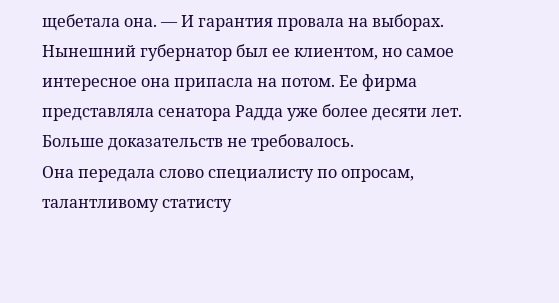щебетала она. — И гарантия провала на выборах.
Нынешний губернатор был ее клиентом, но самое интересное она припасла на потом. Ее фирма представляла сенатора Радда уже более десяти лет. Больше доказательств не требовалось.
Она передала слово специалисту по опросам, талантливому статисту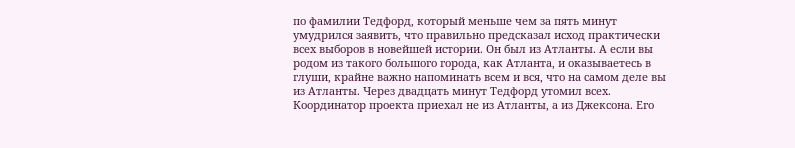по фамилии Тедфорд, который меньше чем за пять минут умудрился заявить, что правильно предсказал исход практически всех выборов в новейшей истории. Он был из Атланты. А если вы родом из такого большого города, как Атланта, и оказываетесь в глуши, крайне важно напоминать всем и вся, что на самом деле вы из Атланты. Через двадцать минут Тедфорд утомил всех.
Координатор проекта приехал не из Атланты, а из Джексона. Его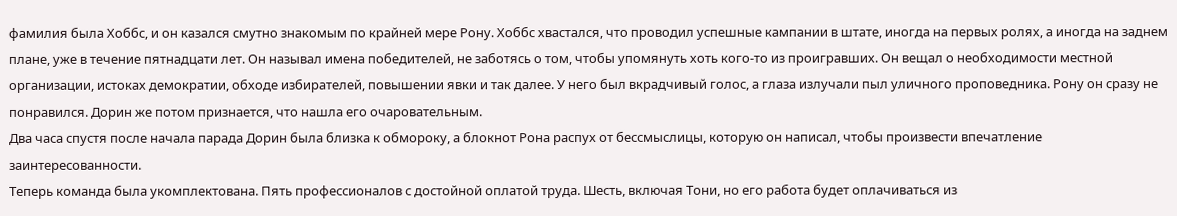фамилия была Хоббс, и он казался смутно знакомым по крайней мере Рону. Хоббс хвастался, что проводил успешные кампании в штате, иногда на первых ролях, а иногда на заднем плане, уже в течение пятнадцати лет. Он называл имена победителей, не заботясь о том, чтобы упомянуть хоть кого-то из проигравших. Он вещал о необходимости местной организации, истоках демократии, обходе избирателей, повышении явки и так далее. У него был вкрадчивый голос, а глаза излучали пыл уличного проповедника. Рону он сразу не понравился. Дорин же потом признается, что нашла его очаровательным.
Два часа спустя после начала парада Дорин была близка к обмороку, а блокнот Рона распух от бессмыслицы, которую он написал, чтобы произвести впечатление заинтересованности.
Теперь команда была укомплектована. Пять профессионалов с достойной оплатой труда. Шесть, включая Тони, но его работа будет оплачиваться из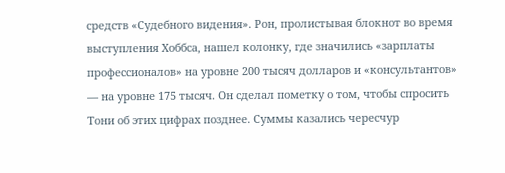средств «Судебного видения». Рон, пролистывая блокнот во время выступления Хоббса, нашел колонку, где значились «зарплаты профессионалов» на уровне 200 тысяч долларов и «консультантов» — на уровне 175 тысяч. Он сделал пометку о том, чтобы спросить Тони об этих цифрах позднее. Суммы казались чересчур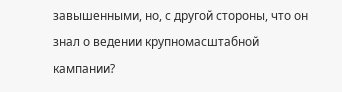завышенными, но, с другой стороны, что он знал о ведении крупномасштабной кампании?